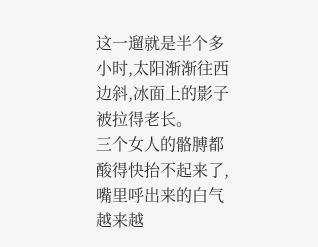这一遛就是半个多小时,太阳渐渐往西边斜,冰面上的影子被拉得老长。
三个女人的骼膊都酸得快抬不起来了,嘴里呼出来的白气越来越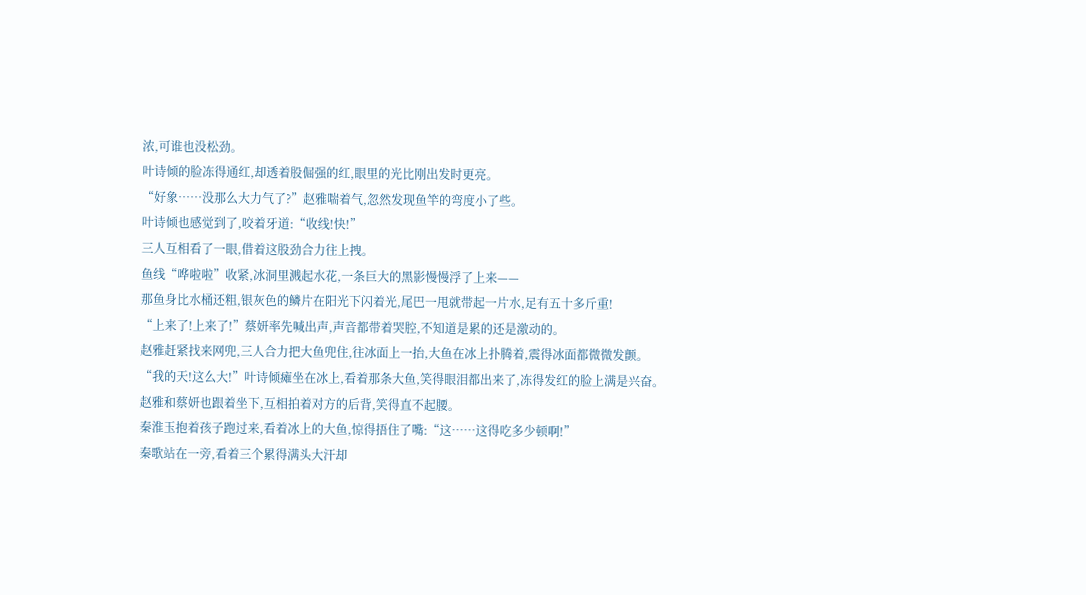浓,可谁也没松劲。
叶诗倾的脸冻得通红,却透着股倔强的红,眼里的光比刚出发时更亮。
“好象……没那么大力气了?”赵雅喘着气,忽然发现鱼竿的弯度小了些。
叶诗倾也感觉到了,咬着牙道:“收线!快!”
三人互相看了一眼,借着这股劲合力往上拽。
鱼线“哗啦啦”收紧,冰洞里溅起水花,一条巨大的黑影慢慢浮了上来——
那鱼身比水桶还粗,银灰色的鳞片在阳光下闪着光,尾巴一甩就带起一片水,足有五十多斤重!
“上来了!上来了!”蔡妍率先喊出声,声音都带着哭腔,不知道是累的还是激动的。
赵雅赶紧找来网兜,三人合力把大鱼兜住,往冰面上一抬,大鱼在冰上扑腾着,震得冰面都微微发颤。
“我的天!这么大!”叶诗倾瘫坐在冰上,看着那条大鱼,笑得眼泪都出来了,冻得发红的脸上满是兴奋。
赵雅和蔡妍也跟着坐下,互相拍着对方的后背,笑得直不起腰。
秦淮玉抱着孩子跑过来,看着冰上的大鱼,惊得捂住了嘴:“这……这得吃多少顿啊!”
秦歌站在一旁,看着三个累得满头大汗却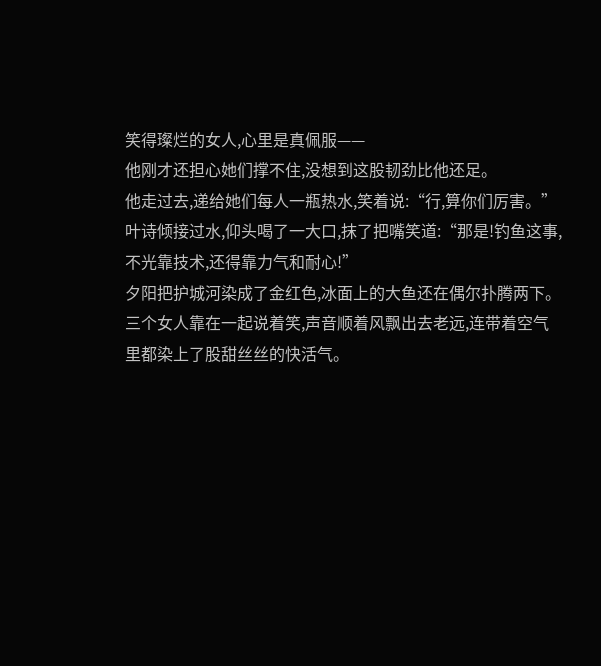笑得璨烂的女人,心里是真佩服——
他刚才还担心她们撑不住,没想到这股韧劲比他还足。
他走过去,递给她们每人一瓶热水,笑着说:“行,算你们厉害。”
叶诗倾接过水,仰头喝了一大口,抹了把嘴笑道:“那是!钓鱼这事,不光靠技术,还得靠力气和耐心!”
夕阳把护城河染成了金红色,冰面上的大鱼还在偶尔扑腾两下。
三个女人靠在一起说着笑,声音顺着风飘出去老远,连带着空气里都染上了股甜丝丝的快活气。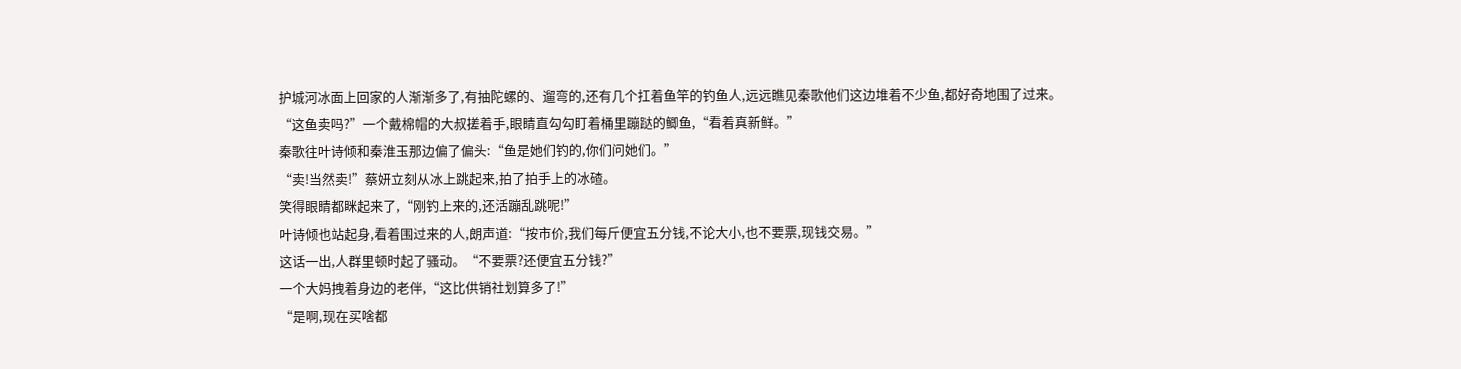护城河冰面上回家的人渐渐多了,有抽陀螺的、遛弯的,还有几个扛着鱼竿的钓鱼人,远远瞧见秦歌他们这边堆着不少鱼,都好奇地围了过来。
“这鱼卖吗?”一个戴棉帽的大叔搓着手,眼睛直勾勾盯着桶里蹦跶的鲫鱼,“看着真新鲜。”
秦歌往叶诗倾和秦淮玉那边偏了偏头:“鱼是她们钓的,你们问她们。”
“卖!当然卖!”蔡妍立刻从冰上跳起来,拍了拍手上的冰碴。
笑得眼睛都眯起来了,“刚钓上来的,还活蹦乱跳呢!”
叶诗倾也站起身,看着围过来的人,朗声道:“按市价,我们每斤便宜五分钱,不论大小,也不要票,现钱交易。”
这话一出,人群里顿时起了骚动。“不要票?还便宜五分钱?”
一个大妈拽着身边的老伴,“这比供销社划算多了!”
“是啊,现在买啥都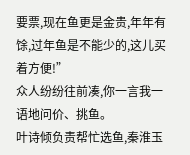要票,现在鱼更是金贵,年年有馀,过年鱼是不能少的,这儿买着方便!”
众人纷纷往前凑,你一言我一语地问价、挑鱼。
叶诗倾负责帮忙选鱼,秦淮玉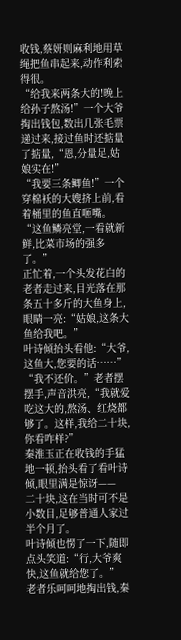收钱,蔡妍则麻利地用草绳把鱼串起来,动作利索得很。
“给我来两条大的!晚上给孙子熬汤!”一个大爷掏出钱包,数出几张毛票递过来,接过鱼时还掂量了掂量,“恩,分量足,姑娘实在!”
“我要三条鲫鱼!”一个穿棉袄的大嫂挤上前,看着桶里的鱼直咂嘴。
“这鱼鳞亮堂,一看就新鲜,比菜市场的强多了。”
正忙着,一个头发花白的老者走过来,目光落在那条五十多斤的大鱼身上,眼睛一亮:“姑娘,这条大鱼给我吧。”
叶诗倾抬头看他:“大爷,这鱼大,您要的话……”
“我不还价。”老者摆摆手,声音洪亮,“我就爱吃这大的,熬汤、红烧都够了。这样,我给二十块,你看咋样?”
秦淮玉正在收钱的手猛地一顿,抬头看了看叶诗倾,眼里满是惊讶——
二十块,这在当时可不是小数目,足够普通人家过半个月了。
叶诗倾也愣了一下,随即点头笑道:“行,大爷爽快,这鱼就给您了。”
老者乐呵呵地掏出钱,秦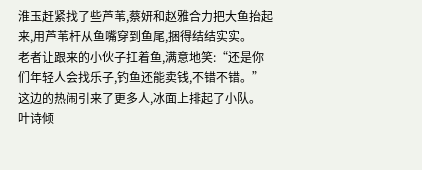淮玉赶紧找了些芦苇,蔡妍和赵雅合力把大鱼抬起来,用芦苇杆从鱼嘴穿到鱼尾,捆得结结实实。
老者让跟来的小伙子扛着鱼,满意地笑:“还是你们年轻人会找乐子,钓鱼还能卖钱,不错不错。”
这边的热闹引来了更多人,冰面上排起了小队。
叶诗倾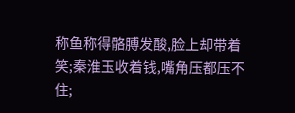称鱼称得骼膊发酸,脸上却带着笑;秦淮玉收着钱,嘴角压都压不住;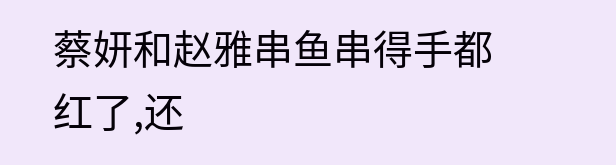蔡妍和赵雅串鱼串得手都红了,还